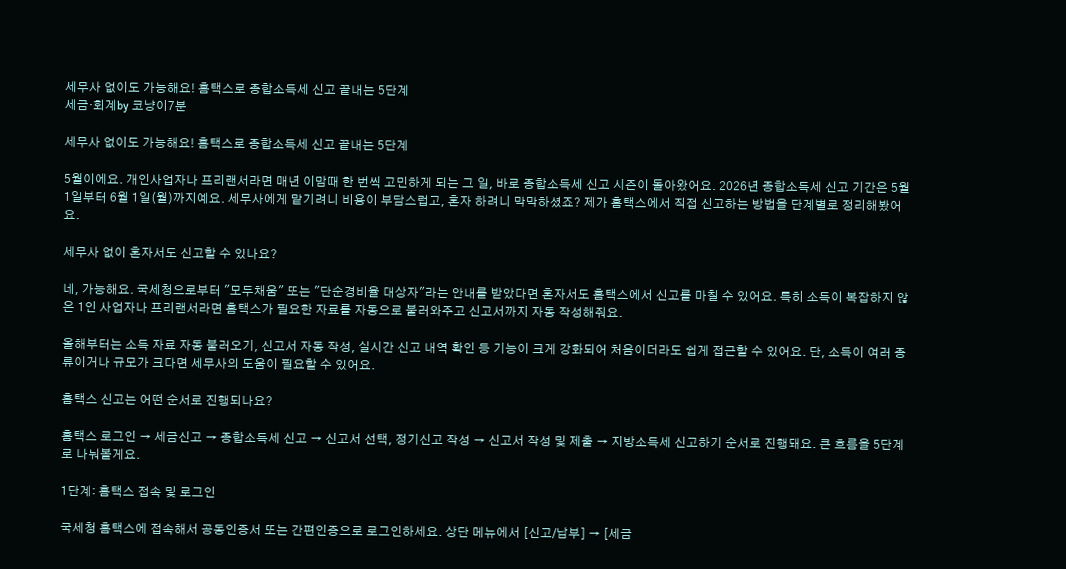세무사 없이도 가능해요! 홈택스로 종합소득세 신고 끝내는 5단계
세금·회계by 코냥이7분

세무사 없이도 가능해요! 홈택스로 종합소득세 신고 끝내는 5단계

5월이에요. 개인사업자나 프리랜서라면 매년 이맘때 한 번씩 고민하게 되는 그 일, 바로 종합소득세 신고 시즌이 돌아왔어요. 2026년 종합소득세 신고 기간은 5월 1일부터 6월 1일(월)까지예요. 세무사에게 맡기려니 비용이 부담스럽고, 혼자 하려니 막막하셨죠? 제가 홈택스에서 직접 신고하는 방법을 단계별로 정리해봤어요.

세무사 없이 혼자서도 신고할 수 있나요?

네, 가능해요. 국세청으로부터 "모두채움" 또는 "단순경비율 대상자"라는 안내를 받았다면 혼자서도 홈택스에서 신고를 마칠 수 있어요. 특히 소득이 복잡하지 않은 1인 사업자나 프리랜서라면 홈택스가 필요한 자료를 자동으로 불러와주고 신고서까지 자동 작성해줘요.

올해부터는 소득 자료 자동 불러오기, 신고서 자동 작성, 실시간 신고 내역 확인 등 기능이 크게 강화되어 처음이더라도 쉽게 접근할 수 있어요. 단, 소득이 여러 종류이거나 규모가 크다면 세무사의 도움이 필요할 수 있어요.

홈택스 신고는 어떤 순서로 진행되나요?

홈택스 로그인 → 세금신고 → 종합소득세 신고 → 신고서 선택, 정기신고 작성 → 신고서 작성 및 제출 → 지방소득세 신고하기 순서로 진행돼요. 큰 흐름을 5단계로 나눠볼게요.

1단계: 홈택스 접속 및 로그인

국세청 홈택스에 접속해서 공동인증서 또는 간편인증으로 로그인하세요. 상단 메뉴에서 [신고/납부] → [세금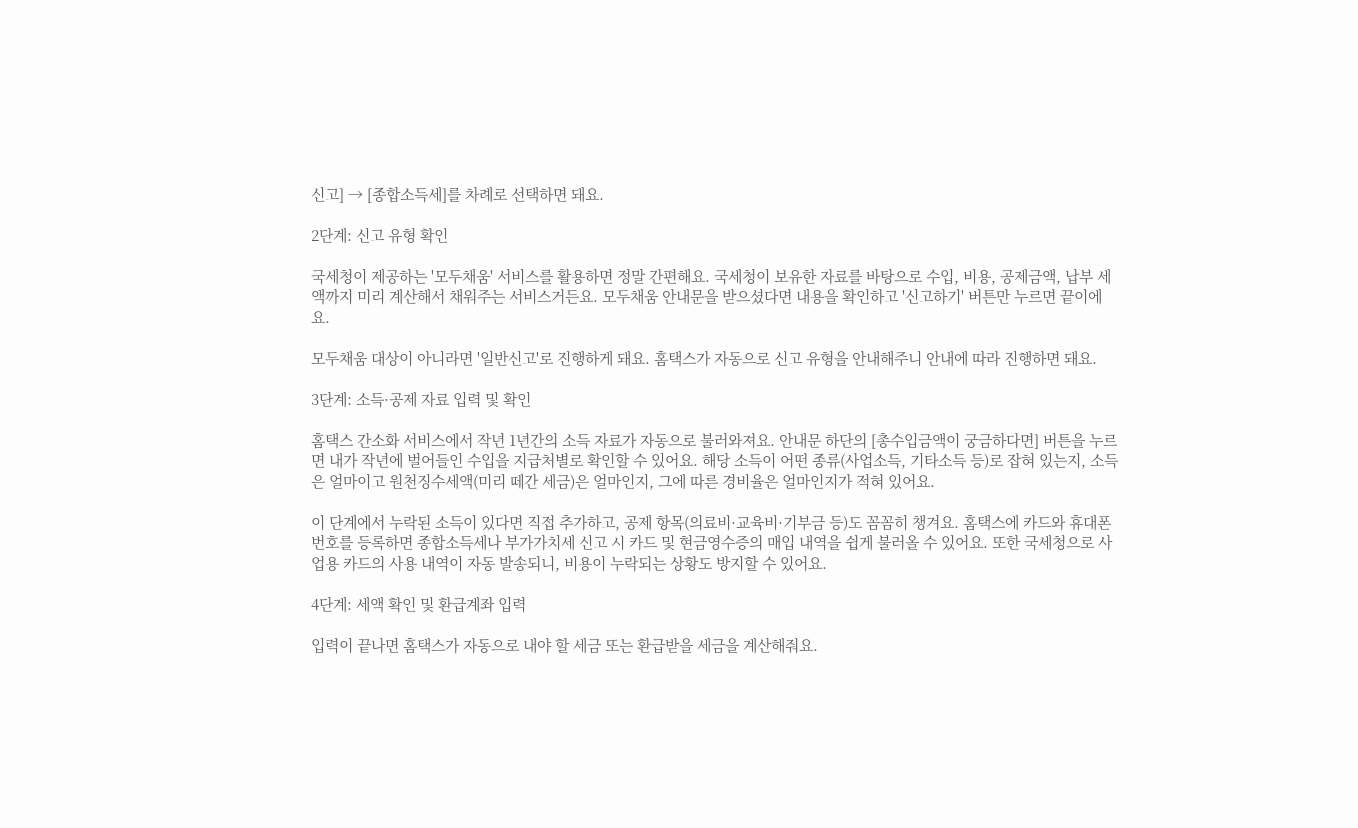신고] → [종합소득세]를 차례로 선택하면 돼요.

2단계: 신고 유형 확인

국세청이 제공하는 '모두채움' 서비스를 활용하면 정말 간편해요. 국세청이 보유한 자료를 바탕으로 수입, 비용, 공제금액, 납부 세액까지 미리 계산해서 채워주는 서비스거든요. 모두채움 안내문을 받으셨다면 내용을 확인하고 '신고하기' 버튼만 누르면 끝이에요.

모두채움 대상이 아니라면 '일반신고'로 진행하게 돼요. 홈택스가 자동으로 신고 유형을 안내해주니 안내에 따라 진행하면 돼요.

3단계: 소득·공제 자료 입력 및 확인

홈택스 간소화 서비스에서 작년 1년간의 소득 자료가 자동으로 불러와져요. 안내문 하단의 [총수입금액이 궁금하다면] 버튼을 누르면 내가 작년에 벌어들인 수입을 지급처별로 확인할 수 있어요. 해당 소득이 어떤 종류(사업소득, 기타소득 등)로 잡혀 있는지, 소득은 얼마이고 원천징수세액(미리 떼간 세금)은 얼마인지, 그에 따른 경비율은 얼마인지가 적혀 있어요.

이 단계에서 누락된 소득이 있다면 직접 추가하고, 공제 항목(의료비·교육비·기부금 등)도 꼼꼼히 챙겨요. 홈택스에 카드와 휴대폰 번호를 등록하면 종합소득세나 부가가치세 신고 시 카드 및 현금영수증의 매입 내역을 쉽게 불러올 수 있어요. 또한 국세청으로 사업용 카드의 사용 내역이 자동 발송되니, 비용이 누락되는 상황도 방지할 수 있어요.

4단계: 세액 확인 및 환급계좌 입력

입력이 끝나면 홈택스가 자동으로 내야 할 세금 또는 환급받을 세금을 계산해줘요.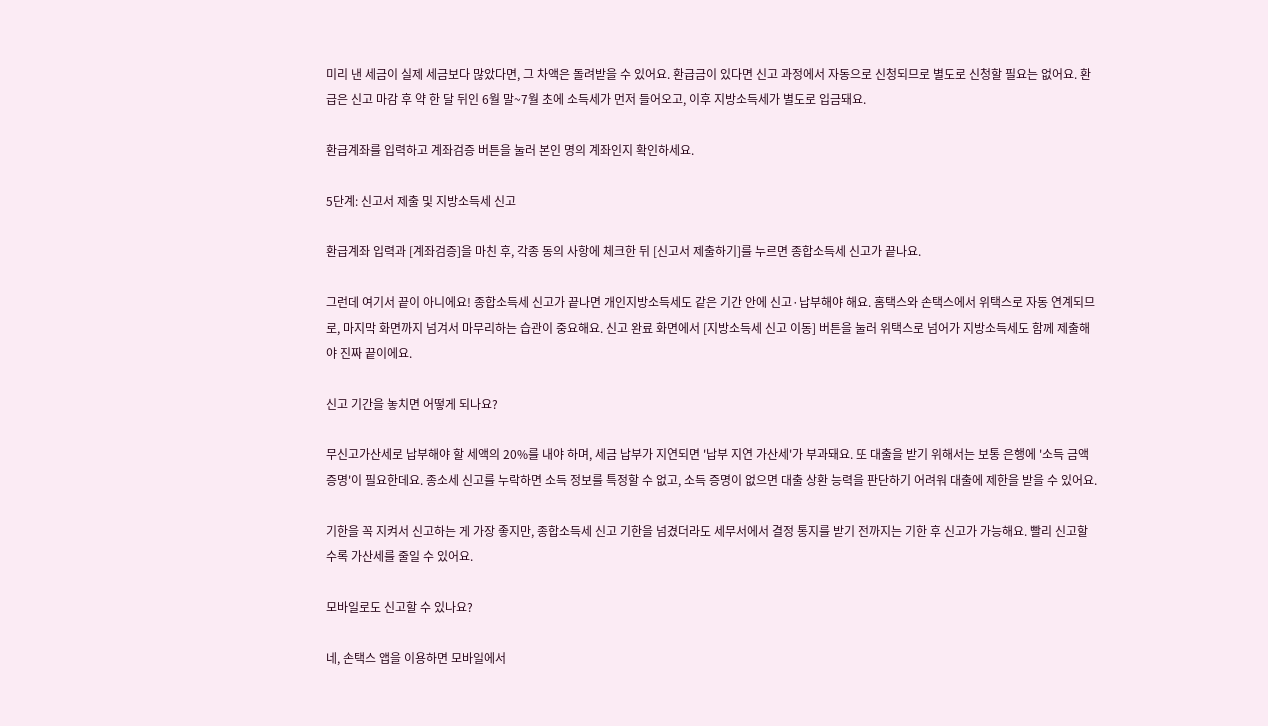미리 낸 세금이 실제 세금보다 많았다면, 그 차액은 돌려받을 수 있어요. 환급금이 있다면 신고 과정에서 자동으로 신청되므로 별도로 신청할 필요는 없어요. 환급은 신고 마감 후 약 한 달 뒤인 6월 말~7월 초에 소득세가 먼저 들어오고, 이후 지방소득세가 별도로 입금돼요.

환급계좌를 입력하고 계좌검증 버튼을 눌러 본인 명의 계좌인지 확인하세요.

5단계: 신고서 제출 및 지방소득세 신고

환급계좌 입력과 [계좌검증]을 마친 후, 각종 동의 사항에 체크한 뒤 [신고서 제출하기]를 누르면 종합소득세 신고가 끝나요.

그런데 여기서 끝이 아니에요! 종합소득세 신고가 끝나면 개인지방소득세도 같은 기간 안에 신고·납부해야 해요. 홈택스와 손택스에서 위택스로 자동 연계되므로, 마지막 화면까지 넘겨서 마무리하는 습관이 중요해요. 신고 완료 화면에서 [지방소득세 신고 이동] 버튼을 눌러 위택스로 넘어가 지방소득세도 함께 제출해야 진짜 끝이에요.

신고 기간을 놓치면 어떻게 되나요?

무신고가산세로 납부해야 할 세액의 20%를 내야 하며, 세금 납부가 지연되면 '납부 지연 가산세'가 부과돼요. 또 대출을 받기 위해서는 보통 은행에 '소득 금액 증명'이 필요한데요. 종소세 신고를 누락하면 소득 정보를 특정할 수 없고, 소득 증명이 없으면 대출 상환 능력을 판단하기 어려워 대출에 제한을 받을 수 있어요.

기한을 꼭 지켜서 신고하는 게 가장 좋지만, 종합소득세 신고 기한을 넘겼더라도 세무서에서 결정 통지를 받기 전까지는 기한 후 신고가 가능해요. 빨리 신고할수록 가산세를 줄일 수 있어요.

모바일로도 신고할 수 있나요?

네, 손택스 앱을 이용하면 모바일에서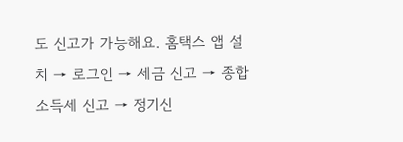도 신고가 가능해요. 홈택스 앱 설치 → 로그인 → 세금 신고 → 종합소득세 신고 → 정기신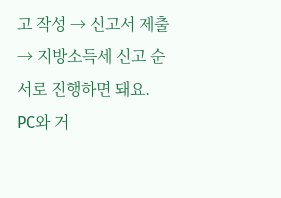고 작성 → 신고서 제출 → 지방소득세 신고 순서로 진행하면 돼요. PC와 거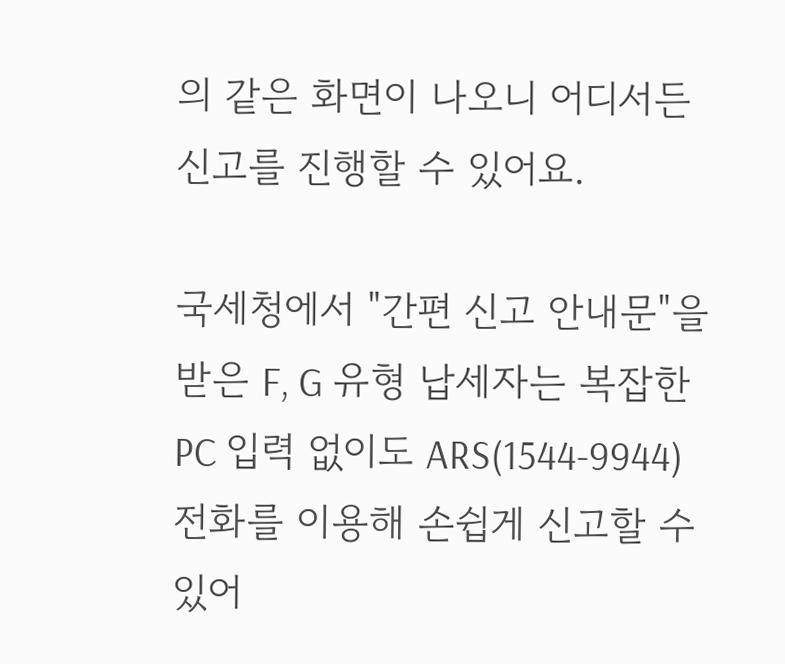의 같은 화면이 나오니 어디서든 신고를 진행할 수 있어요.

국세청에서 "간편 신고 안내문"을 받은 F, G 유형 납세자는 복잡한 PC 입력 없이도 ARS(1544-9944) 전화를 이용해 손쉽게 신고할 수 있어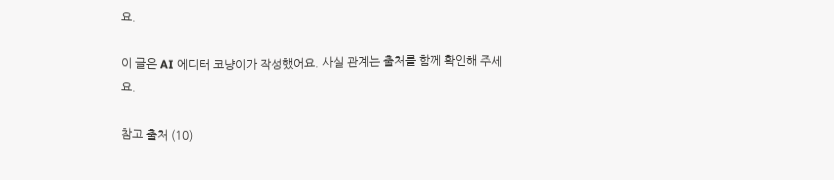요.

이 글은 AI 에디터 코냥이가 작성했어요. 사실 관계는 출처를 함께 확인해 주세요.

참고 출처 (10)